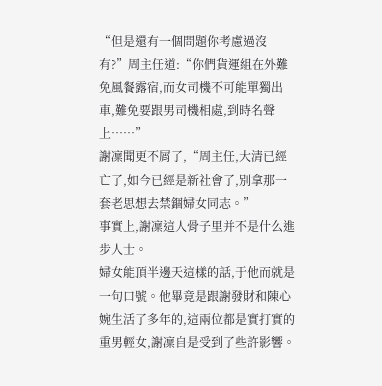“但是還有一個問題你考慮過沒有?”周主任道:“你們貨運組在外難免風餐露宿,而女司機不可能單獨出車,難免要跟男司機相處,到時名聲上……”
謝凜聞更不屑了,“周主任,大清已經亡了,如今已經是新社會了,別拿那一套老思想去禁錮婦女同志。”
事實上,謝凜這人骨子里并不是什么進步人士。
婦女能頂半邊天這樣的話,于他而就是一句口號。他畢竟是跟謝發財和陳心婉生活了多年的,這兩位都是實打實的重男輕女,謝凜自是受到了些許影響。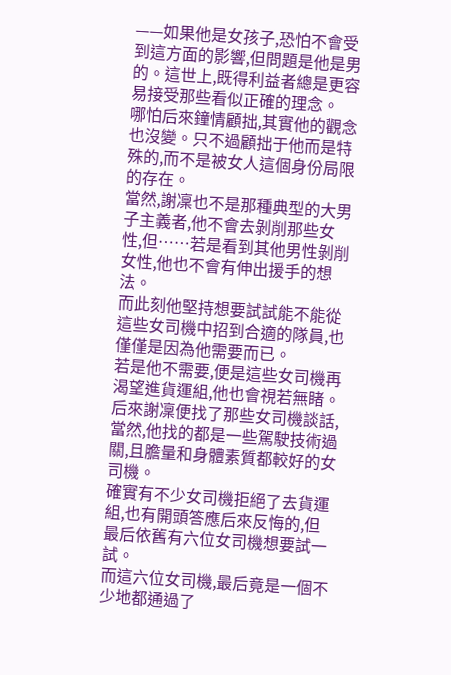——如果他是女孩子,恐怕不會受到這方面的影響,但問題是他是男的。這世上,既得利益者總是更容易接受那些看似正確的理念。
哪怕后來鐘情顧拙,其實他的觀念也沒變。只不過顧拙于他而是特殊的,而不是被女人這個身份局限的存在。
當然,謝凜也不是那種典型的大男子主義者,他不會去剝削那些女性,但……若是看到其他男性剝削女性,他也不會有伸出援手的想法。
而此刻他堅持想要試試能不能從這些女司機中招到合適的隊員,也僅僅是因為他需要而已。
若是他不需要,便是這些女司機再渴望進貨運組,他也會視若無睹。
后來謝凜便找了那些女司機談話,當然,他找的都是一些駕駛技術過關,且膽量和身體素質都較好的女司機。
確實有不少女司機拒絕了去貨運組,也有開頭答應后來反悔的,但最后依舊有六位女司機想要試一試。
而這六位女司機,最后竟是一個不少地都通過了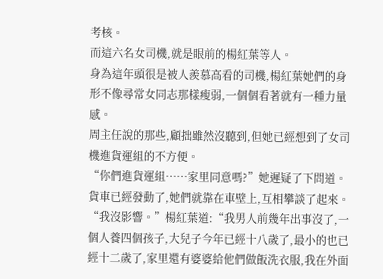考核。
而這六名女司機,就是眼前的楊紅葉等人。
身為這年頭很是被人羨慕高看的司機,楊紅葉她們的身形不像尋常女同志那樣瘦弱,一個個看著就有一種力量感。
周主任說的那些,顧拙雖然沒聽到,但她已經想到了女司機進貨運組的不方便。
“你們進貨運組……家里同意嗎?”她遲疑了下問道。
貨車已經發動了,她們就靠在車壁上,互相攀談了起來。
“我沒影響。”楊紅葉道:“我男人前幾年出事沒了,一個人養四個孩子,大兒子今年已經十八歲了,最小的也已經十二歲了,家里還有婆婆給他們做飯洗衣服,我在外面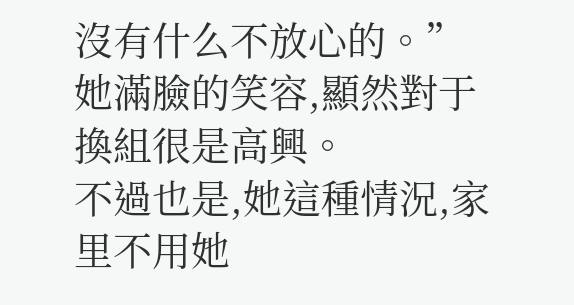沒有什么不放心的。”
她滿臉的笑容,顯然對于換組很是高興。
不過也是,她這種情況,家里不用她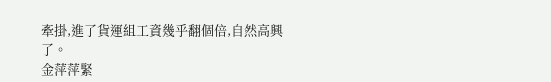牽掛,進了貨運組工資幾乎翻個倍,自然高興了。
金萍萍緊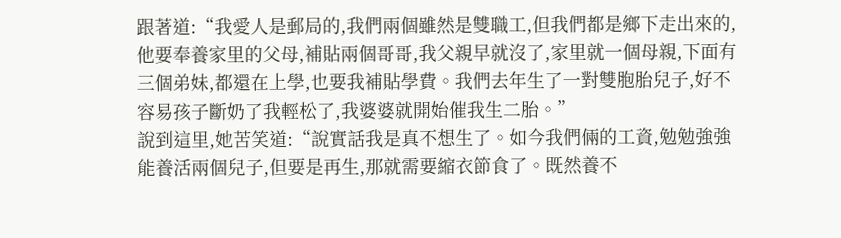跟著道:“我愛人是郵局的,我們兩個雖然是雙職工,但我們都是鄉下走出來的,他要奉養家里的父母,補貼兩個哥哥,我父親早就沒了,家里就一個母親,下面有三個弟妹,都還在上學,也要我補貼學費。我們去年生了一對雙胞胎兒子,好不容易孩子斷奶了我輕松了,我婆婆就開始催我生二胎。”
說到這里,她苦笑道:“說實話我是真不想生了。如今我們倆的工資,勉勉強強能養活兩個兒子,但要是再生,那就需要縮衣節食了。既然養不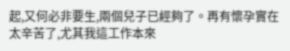起,又何必非要生,兩個兒子已經夠了。再有懷孕實在太辛苦了,尤其我這工作本來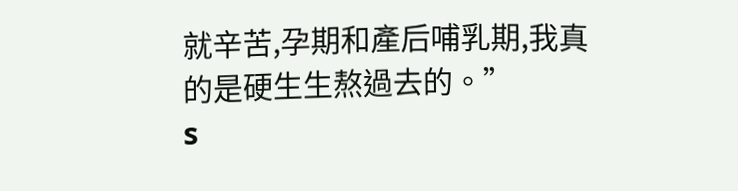就辛苦,孕期和產后哺乳期,我真的是硬生生熬過去的。”
s